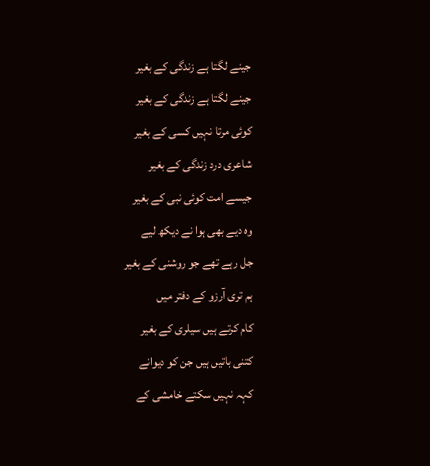جینے لگتا ہے زندگی کے بغیر
جینے لگتا ہے زندگی کے بغیر
کوئی مرتا نہیں کسی کے بغیر
شاعری درد زندگی کے بغیر
جیسے امت کوئی نبی کے بغیر
وہ دیے بھی ہوا نے دیکھ لیے
جل رہے تھے جو روشنی کے بغیر
ہم تری آرزو کے دفتر میں
کام کرتے ہیں سیلری کے بغیر
کتنی باتیں ہیں جن کو دیوانے
کہہ نہیں سکتے خامشی کے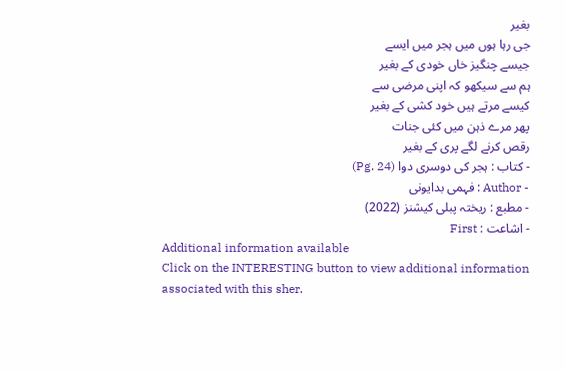بغیر
جی رہا ہوں میں ہجر میں ایسے
جیسے چنگیز خاں خودی کے بغیر
ہم سے سیکھو کہ اپنی مرضی سے
کیسے مرتے ہیں خود کشی کے بغیر
پھر مرے ذہن میں کئی جنات
رقص کرنے لگے پری کے بغیر
- کتاب : ہجر کی دوسری دوا (Pg. 24)
- Author : فہمی بدایونی
- مطبع : ریختہ پبلی کیشنز (2022)
- اشاعت : First
Additional information available
Click on the INTERESTING button to view additional information associated with this sher.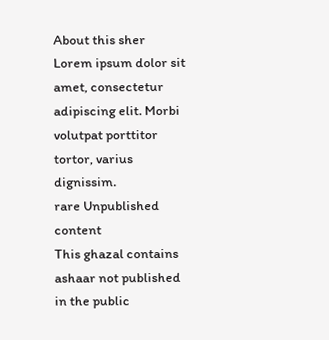About this sher
Lorem ipsum dolor sit amet, consectetur adipiscing elit. Morbi volutpat porttitor tortor, varius dignissim.
rare Unpublished content
This ghazal contains ashaar not published in the public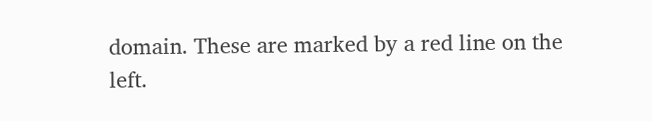domain. These are marked by a red line on the left.